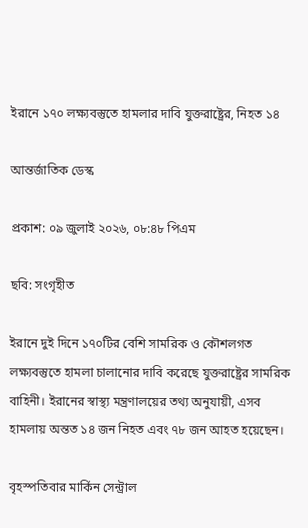ইরানে ১৭০ লক্ষ্যবস্তুতে হামলার দাবি যুক্তরাষ্ট্রের, নিহত ১৪

আন্তর্জাতিক ডেস্ক

প্রকাশ: ০৯ জুলাই ২০২৬, ০৮:৪৮ পিএম

ছবি: সংগৃহীত

ইরানে দুই দিনে ১৭০টির বেশি সামরিক ও কৌশলগত লক্ষ্যবস্তুতে হামলা চালানোর দাবি করেছে যুক্তরাষ্ট্রের সামরিক বাহিনী। ইরানের স্বাস্থ্য মন্ত্রণালয়ের তথ্য অনুযায়ী, এসব হামলায় অন্তত ১৪ জন নিহত এবং ৭৮ জন আহত হয়েছেন।

বৃহস্পতিবার মার্কিন সেন্ট্রাল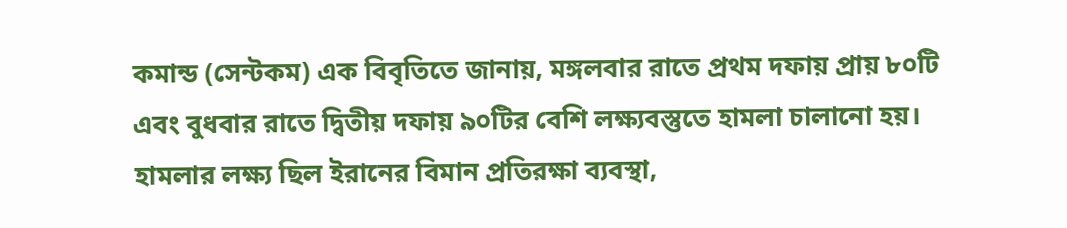কমান্ড (সেন্টকম) এক বিবৃতিতে জানায়, মঙ্গলবার রাতে প্রথম দফায় প্রায় ৮০টি এবং বুধবার রাতে দ্বিতীয় দফায় ৯০টির বেশি লক্ষ্যবস্তুতে হামলা চালানো হয়। হামলার লক্ষ্য ছিল ইরানের বিমান প্রতিরক্ষা ব্যবস্থা,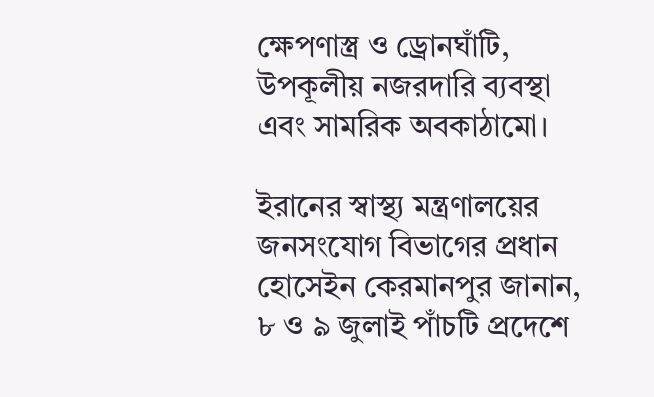ক্ষেপণাস্ত্র ও ড্রোনঘাঁটি, উপকূলীয় নজরদারি ব্যবস্থা এবং সামরিক অবকাঠামো।

ইরানের স্বাস্থ্য মন্ত্রণালয়ের জনসংযোগ বিভাগের প্রধান হোসেইন কেরমানপুর জানান, ৮ ও ৯ জুলাই পাঁচটি প্রদেশে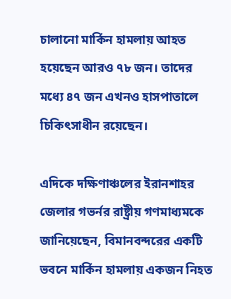চালানো মার্কিন হামলায় আহত হয়েছেন আরও ৭৮ জন। তাদের মধ্যে ৪৭ জন এখনও হাসপাতালে চিকিৎসাধীন রয়েছেন।

এদিকে দক্ষিণাঞ্চলের ইরানশাহর জেলার গভর্নর রাষ্ট্রীয় গণমাধ্যমকে জানিয়েছেন, বিমানবন্দরের একটি ভবনে মার্কিন হামলায় একজন নিহত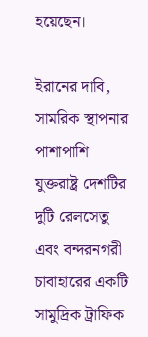হয়েছেন।

ইরানের দাবি, সামরিক স্থাপনার পাশাপাশি যুক্তরাষ্ট্র দেশটির দুটি রেলসেতু এবং বন্দরনগরী চাবাহারের একটি সামুদ্রিক ট্রাফিক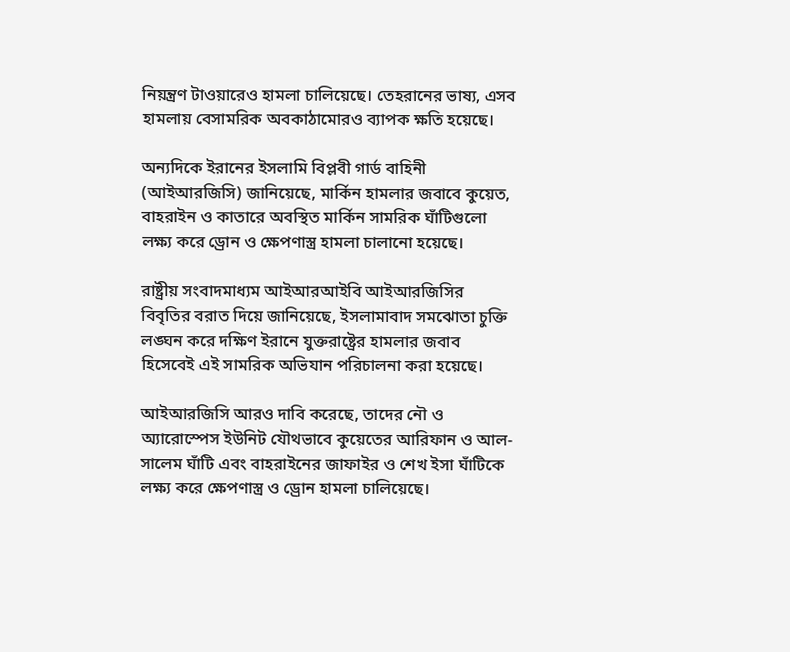নিয়ন্ত্রণ টাওয়ারেও হামলা চালিয়েছে। তেহরানের ভাষ্য, এসব হামলায় বেসামরিক অবকাঠামোরও ব্যাপক ক্ষতি হয়েছে।

অন্যদিকে ইরানের ইসলামি বিপ্লবী গার্ড বাহিনী (আইআরজিসি) জানিয়েছে, মার্কিন হামলার জবাবে কুয়েত, বাহরাইন ও কাতারে অবস্থিত মার্কিন সামরিক ঘাঁটিগুলো লক্ষ্য করে ড্রোন ও ক্ষেপণাস্ত্র হামলা চালানো হয়েছে।

রাষ্ট্রীয় সংবাদমাধ্যম আইআরআইবি আইআরজিসির বিবৃতির বরাত দিয়ে জানিয়েছে, ইসলামাবাদ সমঝোতা চুক্তি লঙ্ঘন করে দক্ষিণ ইরানে যুক্তরাষ্ট্রের হামলার জবাব হিসেবেই এই সামরিক অভিযান পরিচালনা করা হয়েছে।

আইআরজিসি আরও দাবি করেছে, তাদের নৌ ও অ্যারোস্পেস ইউনিট যৌথভাবে কুয়েতের আরিফান ও আল-সালেম ঘাঁটি এবং বাহরাইনের জাফাইর ও শেখ ইসা ঘাঁটিকে লক্ষ্য করে ক্ষেপণাস্ত্র ও ড্রোন হামলা চালিয়েছে।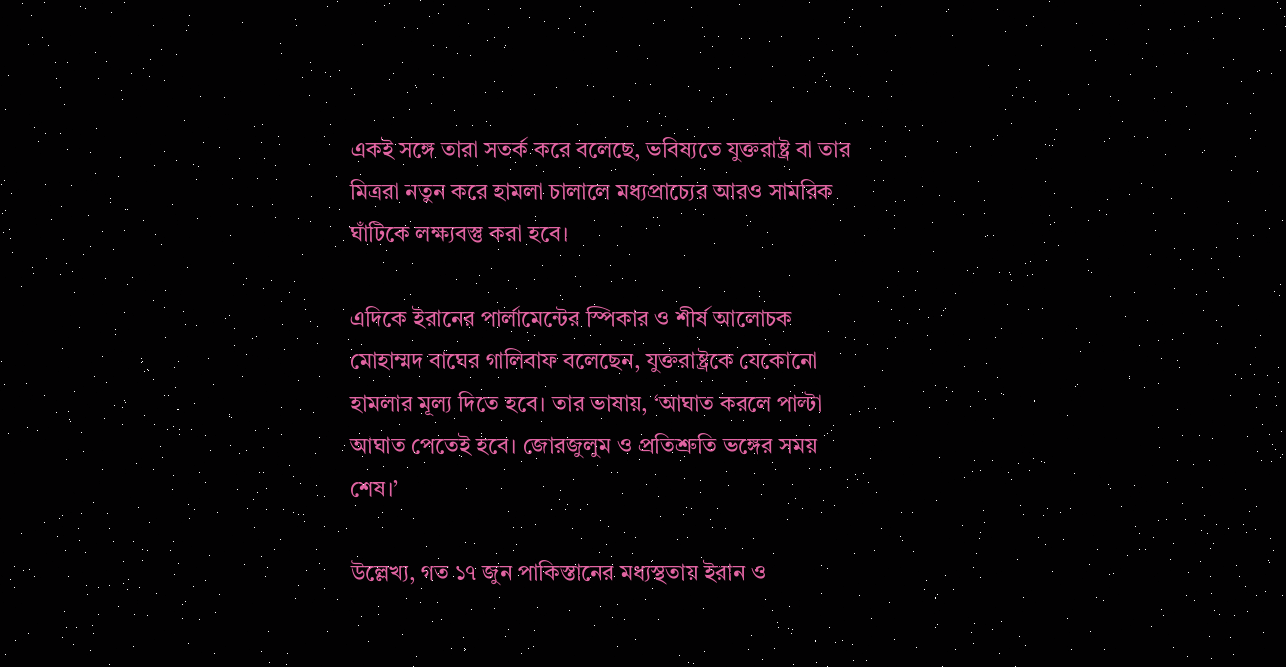একই সঙ্গে তারা সতর্ক করে বলেছে, ভবিষ্যতে যুক্তরাষ্ট্র বা তার মিত্ররা নতুন করে হামলা চালালে মধ্যপ্রাচ্যের আরও সামরিক ঘাঁটিকে লক্ষ্যবস্তু করা হবে।

এদিকে ইরানের পার্লামেন্টের স্পিকার ও শীর্ষ আলোচক মোহাম্মদ বাঘের গালিবাফ বলেছেন, যুক্তরাষ্ট্রকে যেকোনো হামলার মূল্য দিতে হবে। তার ভাষায়, ‘আঘাত করলে পাল্টা আঘাত পেতেই হবে। জোরজুলুম ও প্রতিশ্রুতি ভঙ্গের সময় শেষ।’

উল্লেখ্য, গত ১৭ জুন পাকিস্তানের মধ্যস্থতায় ইরান ও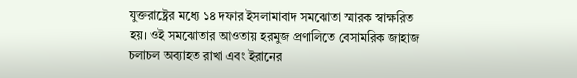যুক্তরাষ্ট্রের মধ্যে ১৪ দফার ইসলামাবাদ সমঝোতা স্মারক স্বাক্ষরিত হয়। ওই সমঝোতার আওতায় হরমুজ প্রণালিতে বেসামরিক জাহাজ চলাচল অব্যাহত রাখা এবং ইরানের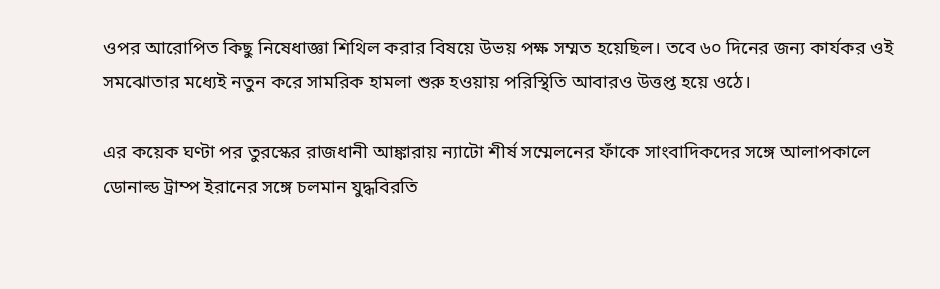ওপর আরোপিত কিছু নিষেধাজ্ঞা শিথিল করার বিষয়ে উভয় পক্ষ সম্মত হয়েছিল। তবে ৬০ দিনের জন্য কার্যকর ওই সমঝোতার মধ্যেই নতুন করে সামরিক হামলা শুরু হওয়ায় পরিস্থিতি আবারও উত্তপ্ত হয়ে ওঠে।

এর কয়েক ঘণ্টা পর তুরস্কের রাজধানী আঙ্কারায় ন্যাটো শীর্ষ সম্মেলনের ফাঁকে সাংবাদিকদের সঙ্গে আলাপকালে ডোনাল্ড ট্রাম্প ইরানের সঙ্গে চলমান যুদ্ধবিরতি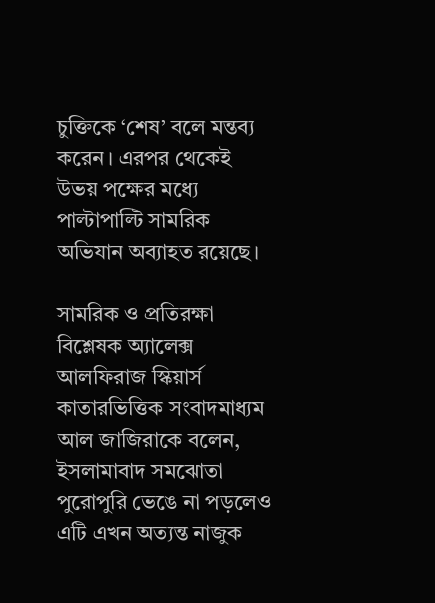চুক্তিকে ‘শেষ’ বলে মন্তব্য করেন। এরপর থেকেই উভয় পক্ষের মধ্যে পাল্টাপাল্টি সামরিক অভিযান অব্যাহত রয়েছে।

সামরিক ও প্রতিরক্ষা বিশ্লেষক অ্যালেক্স আলফিরাজ স্কিয়ার্স কাতারভিত্তিক সংবাদমাধ্যম আল জাজিরাকে বলেন, ইসলামাবাদ সমঝোতা পুরোপুরি ভেঙে না পড়লেও এটি এখন অত্যন্ত নাজুক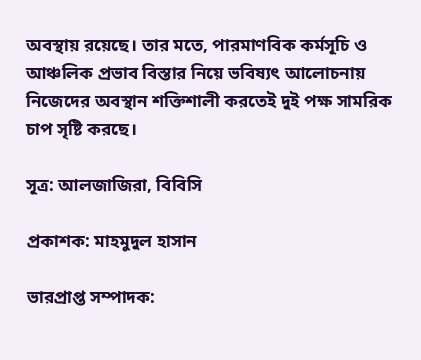অবস্থায় রয়েছে। তার মতে, পারমাণবিক কর্মসূচি ও আঞ্চলিক প্রভাব বিস্তার নিয়ে ভবিষ্যৎ আলোচনায় নিজেদের অবস্থান শক্তিশালী করতেই দুই পক্ষ সামরিক চাপ সৃষ্টি করছে।

সূত্র: আলজাজিরা, বিবিসি

প্রকাশক: মাহমুদুল হাসান

ভারপ্রাপ্ত সম্পাদক: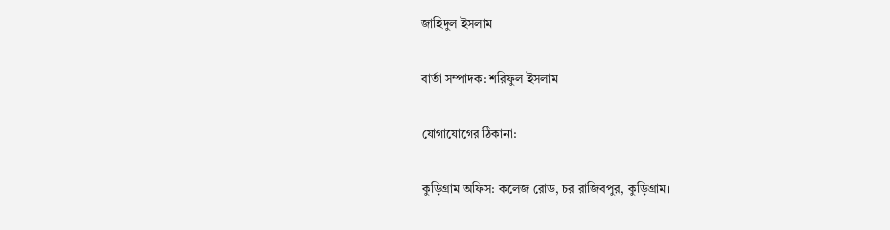জাহিদুল ইসলাম

বার্তা সম্পাদক: শরিফুল ইসলাম

যোগাযোগের ঠিকানা:

কুড়িগ্রাম অফিস: কলেজ রোড, চর রাজিবপুর, কুড়িগ্রাম।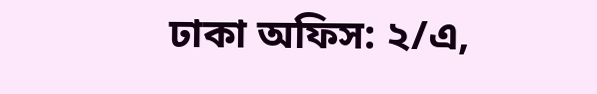ঢাকা অফিস: ২/এ,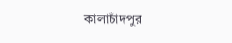কালাচাঁদপুর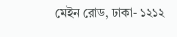মেইন রোড, ঢাকা- ১২১২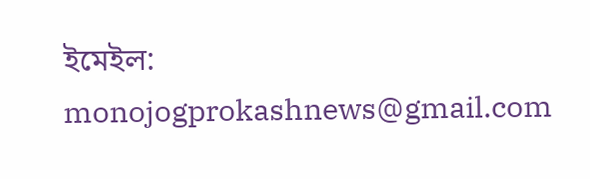ইমেইল: monojogprokashnews@gmail.com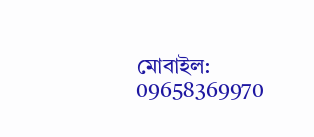মোবাইল: 09658369970